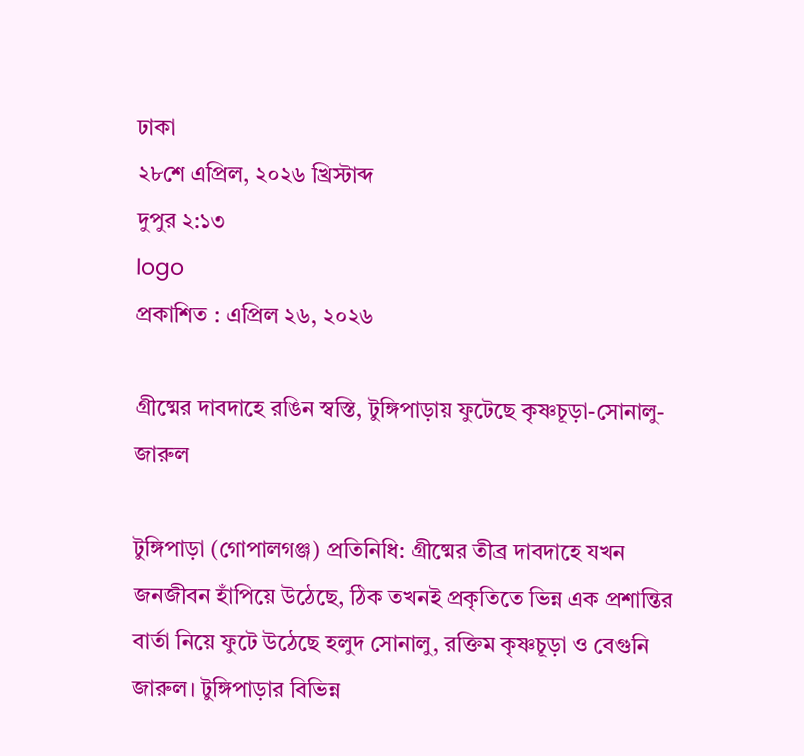ঢাকা
২৮শে এপ্রিল, ২০২৬ খ্রিস্টাব্দ
দুপুর ২:১৩
logo
প্রকাশিত : এপ্রিল ২৬, ২০২৬

গ্রীষ্মের দাবদাহে রঙিন স্বস্তি, টুঙ্গিপাড়ায় ফুটেছে কৃষ্ণচূড়া-সোনালু-জারুল

টুঙ্গিপাড়া (গোপালগঞ্জ) প্রতিনিধি: গ্রীষ্মের তীব্র দাবদাহে যখন জনজীবন হাঁপিয়ে উঠেছে, ঠিক তখনই প্রকৃতিতে ভিন্ন এক প্রশান্তির বার্তা নিয়ে ফুটে উঠেছে হলুদ সোনালু, রক্তিম কৃষ্ণচূড়া ও বেগুনি জারুল। টুঙ্গিপাড়ার বিভিন্ন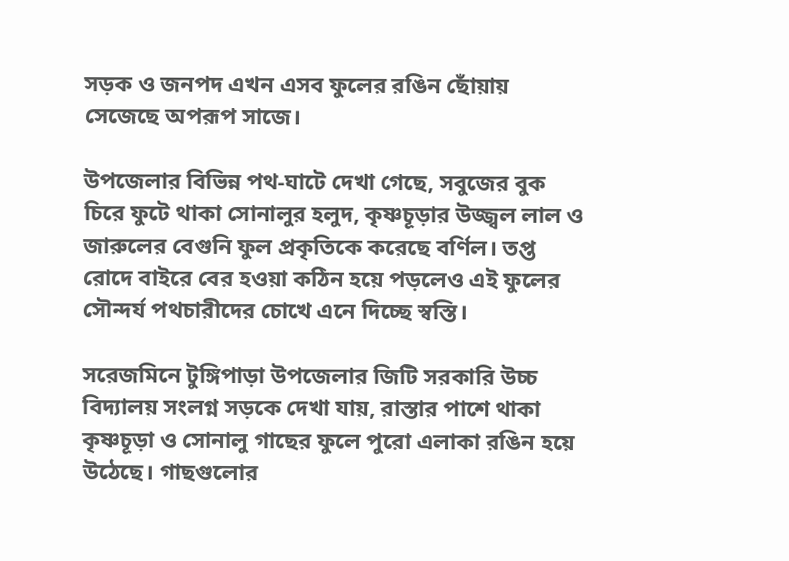সড়ক ও জনপদ এখন এসব ফুলের রঙিন ছোঁয়ায় সেজেছে অপরূপ সাজে।

উপজেলার বিভিন্ন পথ-ঘাটে দেখা গেছে, সবুজের বুক চিরে ফুটে থাকা সোনালুর হলুদ, কৃষ্ণচূড়ার উজ্জ্বল লাল ও জারুলের বেগুনি ফুল প্রকৃতিকে করেছে বর্ণিল। তপ্ত রোদে বাইরে বের হওয়া কঠিন হয়ে পড়লেও এই ফুলের সৌন্দর্য পথচারীদের চোখে এনে দিচ্ছে স্বস্তি।

সরেজমিনে টুঙ্গিপাড়া উপজেলার জিটি সরকারি উচ্চ বিদ্যালয় সংলগ্ন সড়কে দেখা যায়, রাস্তার পাশে থাকা কৃষ্ণচূড়া ও সোনালু গাছের ফুলে পুরো এলাকা রঙিন হয়ে উঠেছে। গাছগুলোর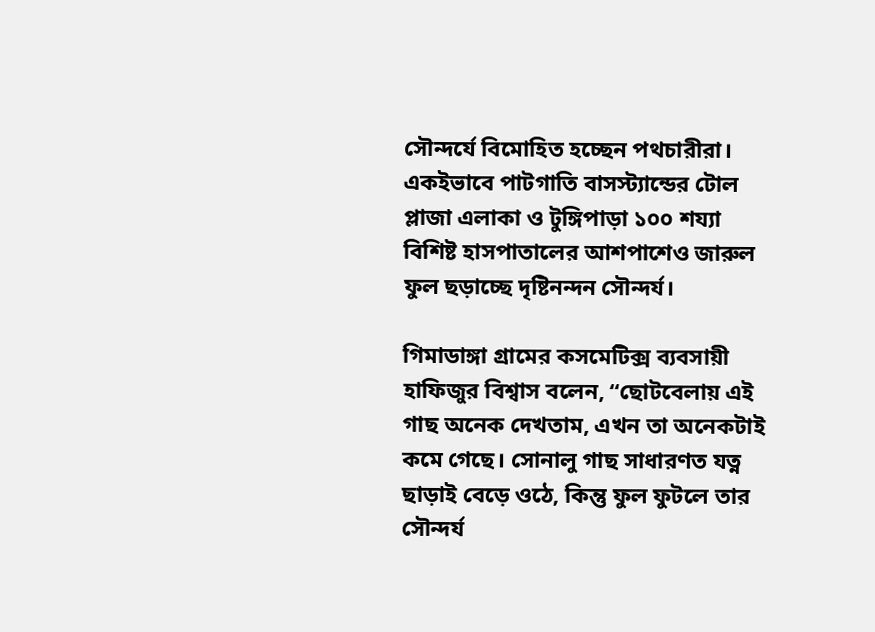সৌন্দর্যে বিমোহিত হচ্ছেন পথচারীরা। একইভাবে পাটগাতি বাসস্ট্যান্ডের টোল প্লাজা এলাকা ও টুঙ্গিপাড়া ১০০ শয্যা বিশিষ্ট হাসপাতালের আশপাশেও জারুল ফুল ছড়াচ্ছে দৃষ্টিনন্দন সৌন্দর্য।

গিমাডাঙ্গা গ্রামের কসমেটিক্স ব্যবসায়ী হাফিজুর বিশ্বাস বলেন, “ছোটবেলায় এই গাছ অনেক দেখতাম, এখন তা অনেকটাই কমে গেছে। সোনালু গাছ সাধারণত যত্ন ছাড়াই বেড়ে ওঠে, কিন্তু ফুল ফুটলে তার সৌন্দর্য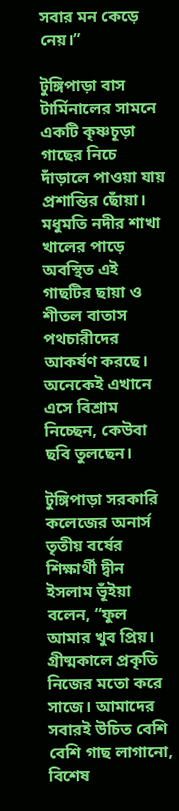সবার মন কেড়ে নেয়।”

টুঙ্গিপাড়া বাস টার্মিনালের সামনে একটি কৃষ্ণচূড়া গাছের নিচে দাঁড়ালে পাওয়া যায় প্রশান্তির ছোঁয়া। মধুমতি নদীর শাখা খালের পাড়ে অবস্থিত এই গাছটির ছায়া ও শীতল বাতাস পথচারীদের আকর্ষণ করছে। অনেকেই এখানে এসে বিশ্রাম নিচ্ছেন, কেউবা ছবি তুলছেন।

টুঙ্গিপাড়া সরকারি কলেজের অনার্স তৃতীয় বর্ষের শিক্ষার্থী দ্বীন ইসলাম ভূঁইয়া বলেন, “ফুল আমার খুব প্রিয়। গ্রীষ্মকালে প্রকৃতি নিজের মতো করে সাজে। আমাদের সবারই উচিত বেশি বেশি গাছ লাগানো, বিশেষ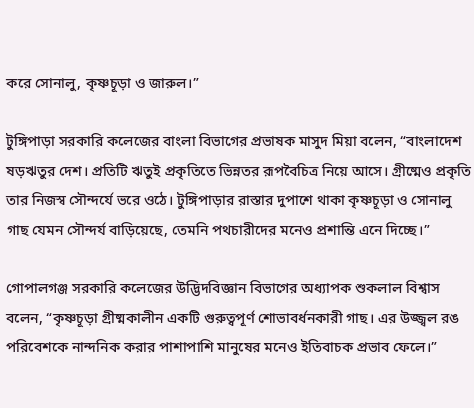করে সোনালু, কৃষ্ণচূড়া ও জারুল।”

টুঙ্গিপাড়া সরকারি কলেজের বাংলা বিভাগের প্রভাষক মাসুদ মিয়া বলেন, “বাংলাদেশ ষড়ঋতুর দেশ। প্রতিটি ঋতুই প্রকৃতিতে ভিন্নতর রূপবৈচিত্র নিয়ে আসে। গ্রীষ্মেও প্রকৃতি তার নিজস্ব সৌন্দর্যে ভরে ওঠে। টুঙ্গিপাড়ার রাস্তার দুপাশে থাকা কৃষ্ণচূড়া ও সোনালু গাছ যেমন সৌন্দর্য বাড়িয়েছে, তেমনি পথচারীদের মনেও প্রশান্তি এনে দিচ্ছে।”

গোপালগঞ্জ সরকারি কলেজের উদ্ভিদবিজ্ঞান বিভাগের অধ্যাপক শুকলাল বিশ্বাস বলেন, “কৃষ্ণচূড়া গ্রীষ্মকালীন একটি গুরুত্বপূর্ণ শোভাবর্ধনকারী গাছ। এর উজ্জ্বল রঙ পরিবেশকে নান্দনিক করার পাশাপাশি মানুষের মনেও ইতিবাচক প্রভাব ফেলে।”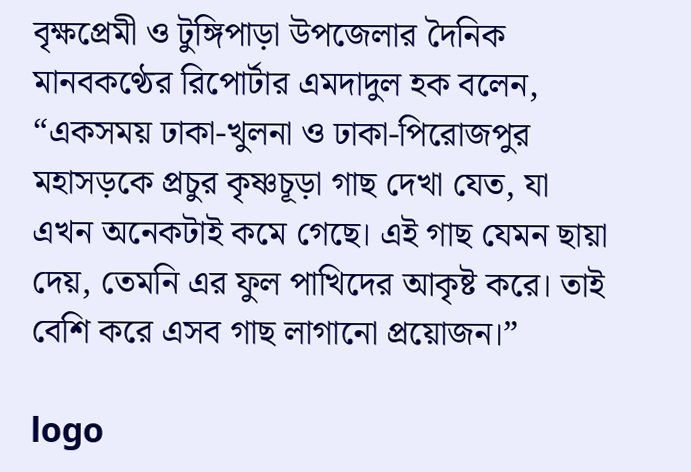বৃক্ষপ্রেমী ও টুঙ্গিপাড়া উপজেলার দৈনিক মানবকণ্ঠের রিপোর্টার এমদাদুল হক বলেন, “একসময় ঢাকা-খুলনা ও ঢাকা-পিরোজপুর মহাসড়কে প্রচুর কৃষ্ণচূড়া গাছ দেখা যেত, যা এখন অনেকটাই কমে গেছে। এই গাছ যেমন ছায়া দেয়, তেমনি এর ফুল পাখিদের আকৃষ্ট করে। তাই বেশি করে এসব গাছ লাগানো প্রয়োজন।”

logo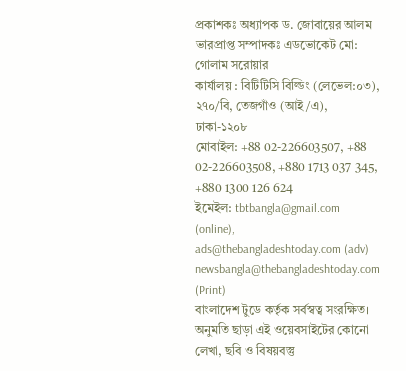প্রকাশকঃ অধ্যাপক ড. জোবায়ের আলম
ভারপ্রাপ্ত সম্পাদকঃ এডভোকেট মো: গোলাম সরোয়ার
কার্যালয় : বিটিটিসি বিল্ডিং (লেভেল:০৩), ২৭০/বি, তেজগাঁও (আই/এ), ঢাকা-১২০৮
মোবাইল: +88 02-226603507, +88 02-226603508, +880 1713 037 345, +880 1300 126 624
ইমেইল: tbtbangla@gmail.com (online), ads@thebangladeshtoday.com (adv) newsbangla@thebangladeshtoday.com (Print)
বাংলাদেশ টুডে কর্তৃক সর্বস্বত্ব সংরক্ষিত। অনুমতি ছাড়া এই ওয়েবসাইটের কোনো লেখা, ছবি ও বিষয়বস্তু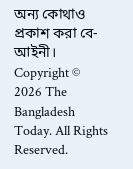অন্য কোথাও প্রকাশ করা বে-আইনী।
Copyright © 2026 The Bangladesh Today. All Rights Reserved.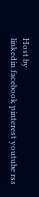Host by
linkedin facebook pinterest youtube rss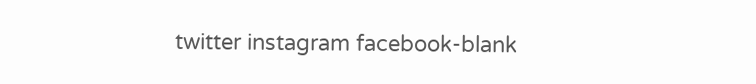twitter instagram facebook-blank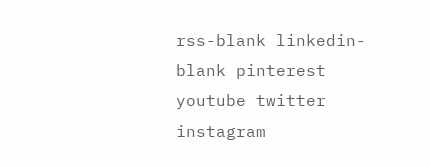rss-blank linkedin-blank pinterest youtube twitter instagram